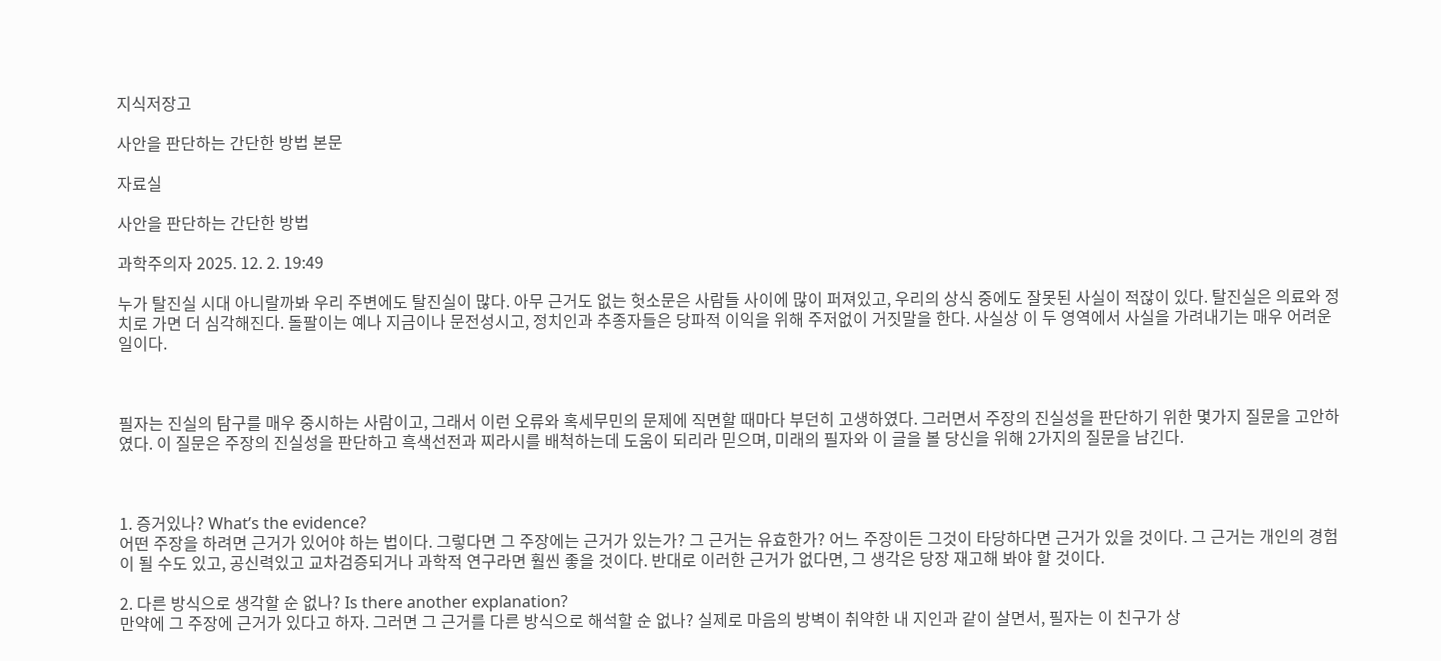지식저장고

사안을 판단하는 간단한 방법 본문

자료실

사안을 판단하는 간단한 방법

과학주의자 2025. 12. 2. 19:49

누가 탈진실 시대 아니랄까봐 우리 주변에도 탈진실이 많다. 아무 근거도 없는 헛소문은 사람들 사이에 많이 퍼져있고, 우리의 상식 중에도 잘못된 사실이 적잖이 있다. 탈진실은 의료와 정치로 가면 더 심각해진다. 돌팔이는 예나 지금이나 문전성시고, 정치인과 추종자들은 당파적 이익을 위해 주저없이 거짓말을 한다. 사실상 이 두 영역에서 사실을 가려내기는 매우 어려운 일이다.



필자는 진실의 탐구를 매우 중시하는 사람이고, 그래서 이런 오류와 혹세무민의 문제에 직면할 때마다 부던히 고생하였다. 그러면서 주장의 진실성을 판단하기 위한 몇가지 질문을 고안하였다. 이 질문은 주장의 진실성을 판단하고 흑색선전과 찌라시를 배척하는데 도움이 되리라 믿으며, 미래의 필자와 이 글을 볼 당신을 위해 2가지의 질문을 남긴다.



1. 증거있나? What’s the evidence?
어떤 주장을 하려면 근거가 있어야 하는 법이다. 그렇다면 그 주장에는 근거가 있는가? 그 근거는 유효한가? 어느 주장이든 그것이 타당하다면 근거가 있을 것이다. 그 근거는 개인의 경험이 될 수도 있고, 공신력있고 교차검증되거나 과학적 연구라면 훨씬 좋을 것이다. 반대로 이러한 근거가 없다면, 그 생각은 당장 재고해 봐야 할 것이다.

2. 다른 방식으로 생각할 순 없나? Is there another explanation?
만약에 그 주장에 근거가 있다고 하자. 그러면 그 근거를 다른 방식으로 해석할 순 없나? 실제로 마음의 방벽이 취약한 내 지인과 같이 살면서, 필자는 이 친구가 상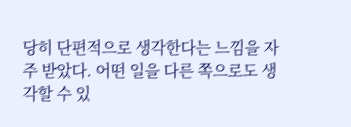당히 단편적으로 생각한다는 느낌을 자주 받았다. 어떤 일을 다른 쪽으로도 생각할 수 있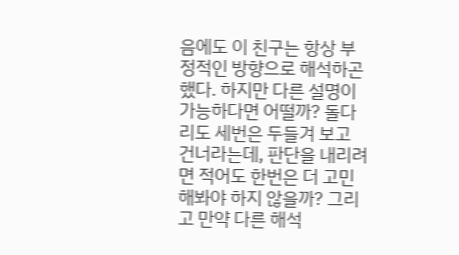음에도 이 친구는 항상 부정적인 방향으로 해석하곤 했다. 하지만 다른 설명이 가능하다면 어떨까? 돌다리도 세번은 두들겨 보고 건너라는데, 판단을 내리려면 적어도 한번은 더 고민해봐야 하지 않을까? 그리고 만약 다른 해석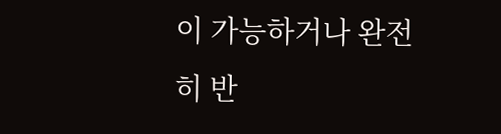이 가능하거나 완전히 반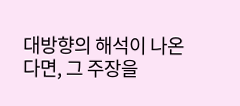대방향의 해석이 나온다면, 그 주장을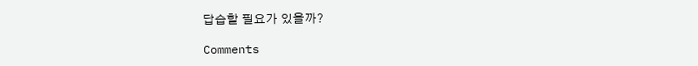답습할 필요가 있을까?

Comments